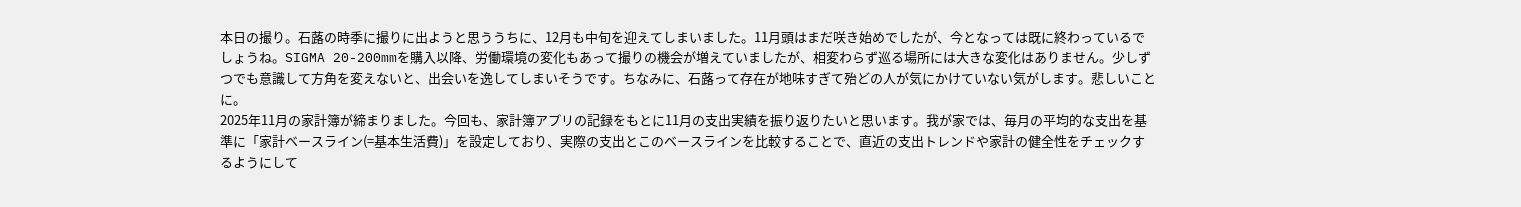本日の撮り。石蕗の時季に撮りに出ようと思ううちに、12月も中旬を迎えてしまいました。11月頭はまだ咲き始めでしたが、今となっては既に終わっているでしょうね。SIGMA 20-200mmを購入以降、労働環境の変化もあって撮りの機会が増えていましたが、相変わらず巡る場所には大きな変化はありません。少しずつでも意識して方角を変えないと、出会いを逸してしまいそうです。ちなみに、石蕗って存在が地味すぎて殆どの人が気にかけていない気がします。悲しいことに。
2025年11月の家計簿が締まりました。今回も、家計簿アプリの記録をもとに11月の支出実績を振り返りたいと思います。我が家では、毎月の平均的な支出を基準に「家計ベースライン(=基本生活費)」を設定しており、実際の支出とこのベースラインを比較することで、直近の支出トレンドや家計の健全性をチェックするようにして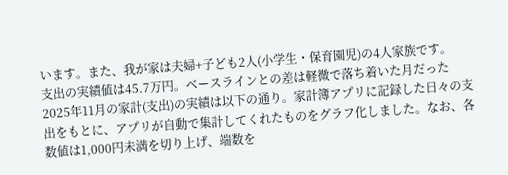います。また、我が家は夫婦+子ども2人(小学生・保育園児)の4人家族です。
支出の実績値は45.7万円。ベースラインとの差は軽微で落ち着いた月だった
2025年11月の家計(支出)の実績は以下の通り。家計簿アプリに記録した日々の支出をもとに、アプリが自動で集計してくれたものをグラフ化しました。なお、各数値は1,000円未満を切り上げ、端数を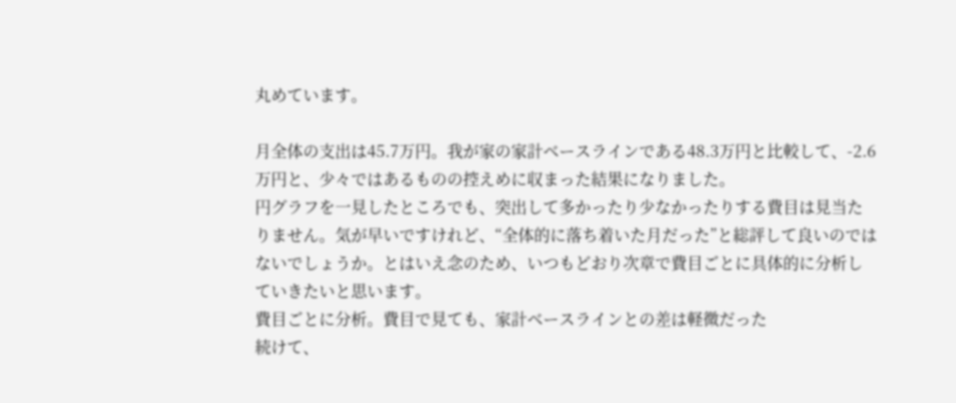丸めています。

月全体の支出は45.7万円。我が家の家計ベースラインである48.3万円と比較して、-2.6万円と、少々ではあるものの控えめに収まった結果になりました。
円グラフを一見したところでも、突出して多かったり少なかったりする費目は見当たりません。気が早いですけれど、“全体的に落ち着いた月だった”と総評して良いのではないでしょうか。とはいえ念のため、いつもどおり次章で費目ごとに具体的に分析していきたいと思います。
費目ごとに分析。費目で見ても、家計ベースラインとの差は軽微だった
続けて、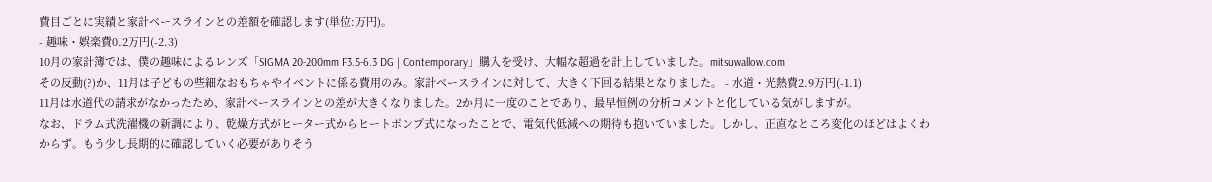費目ごとに実績と家計ベースラインとの差額を確認します(単位:万円)。
- 趣味・娯楽費0.2万円(-2.3)
10月の家計簿では、僕の趣味によるレンズ「SIGMA 20-200mm F3.5-6.3 DG | Contemporary」購入を受け、大幅な超過を計上していました。mitsuwallow.com
その反動(?)か、11月は子どもの些細なおもちゃやイベントに係る費用のみ。家計ベースラインに対して、大きく下回る結果となりました。 - 水道・光熱費2.9万円(-1.1)
11月は水道代の請求がなかったため、家計ベースラインとの差が大きくなりました。2か月に一度のことであり、最早恒例の分析コメントと化している気がしますが。
なお、ドラム式洗濯機の新調により、乾燥方式がヒーター式からヒートポンプ式になったことで、電気代低減への期待も抱いていました。しかし、正直なところ変化のほどはよくわからず。もう少し長期的に確認していく必要がありそう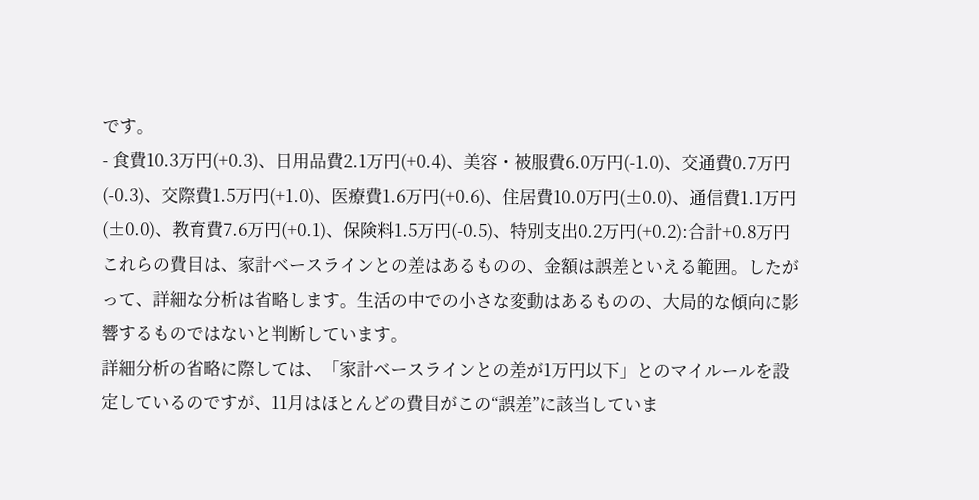です。
- 食費10.3万円(+0.3)、日用品費2.1万円(+0.4)、美容・被服費6.0万円(-1.0)、交通費0.7万円(-0.3)、交際費1.5万円(+1.0)、医療費1.6万円(+0.6)、住居費10.0万円(±0.0)、通信費1.1万円(±0.0)、教育費7.6万円(+0.1)、保険料1.5万円(-0.5)、特別支出0.2万円(+0.2):合計+0.8万円
これらの費目は、家計ベースラインとの差はあるものの、金額は誤差といえる範囲。したがって、詳細な分析は省略します。生活の中での小さな変動はあるものの、大局的な傾向に影響するものではないと判断しています。
詳細分析の省略に際しては、「家計ベースラインとの差が1万円以下」とのマイルールを設定しているのですが、11月はほとんどの費目がこの“誤差”に該当していま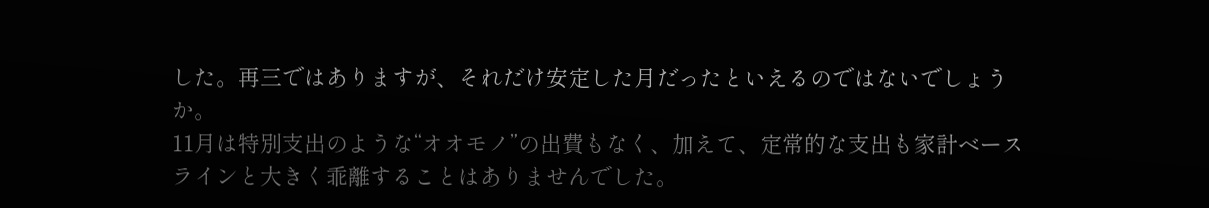した。再三ではありますが、それだけ安定した月だったといえるのではないでしょうか。
11月は特別支出のような“オオモノ”の出費もなく、加えて、定常的な支出も家計ベースラインと大きく乖離することはありませんでした。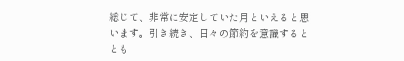総じて、非常に安定していた月といえると思います。引き続き、日々の節約を意識するととも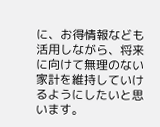に、お得情報なども活用しながら、将来に向けて無理のない家計を維持していけるようにしたいと思います。